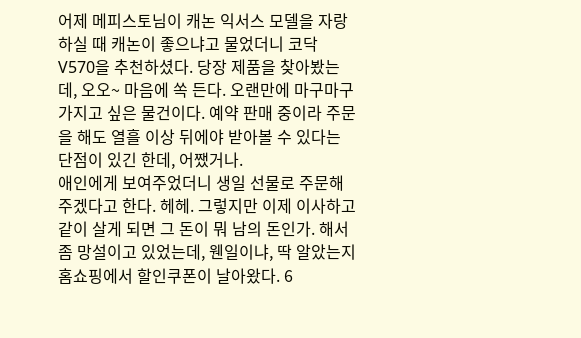어제 메피스토님이 캐논 익서스 모델을 자랑하실 때 캐논이 좋으냐고 물었더니 코닥 V570을 추천하셨다. 당장 제품을 찾아봤는데, 오오~ 마음에 쏙 든다. 오랜만에 마구마구 가지고 싶은 물건이다. 예약 판매 중이라 주문을 해도 열흘 이상 뒤에야 받아볼 수 있다는 단점이 있긴 한데, 어쨌거나.
애인에게 보여주었더니 생일 선물로 주문해주겠다고 한다. 헤헤. 그렇지만 이제 이사하고 같이 살게 되면 그 돈이 뭐 남의 돈인가. 해서 좀 망설이고 있었는데, 웬일이냐, 딱 알았는지 홈쇼핑에서 할인쿠폰이 날아왔다. 6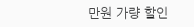만원 가량 할인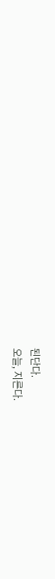된단다.
오늘, 지른다.